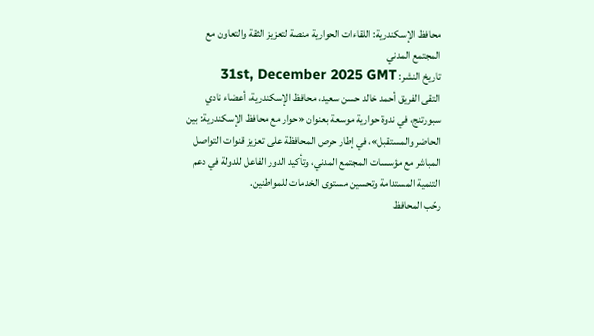محافظ الإسكندرية: اللقاءات الحوارية منصة لتعزيز الثقة والتعاون مع المجتمع المدني
تاريخ النشر: 31st, December 2025 GMT
التقى الفريق أحمد خالد حسن سعيد، محافظ الإسكندرية، أعضاء نادي سبورتنج، في ندوة حوارية موسعة بعنوان «حوار مع محافظ الإسكندرية: بين الحاضر والمستقبل»، في إطار حرص المحافظة على تعزيز قنوات التواصل المباشر مع مؤسسات المجتمع المدني، وتأكيد الدور الفاعل للدولة في دعم التنمية المستدامة وتحسين مستوى الخدمات للمواطنين.
رحّب المحافظ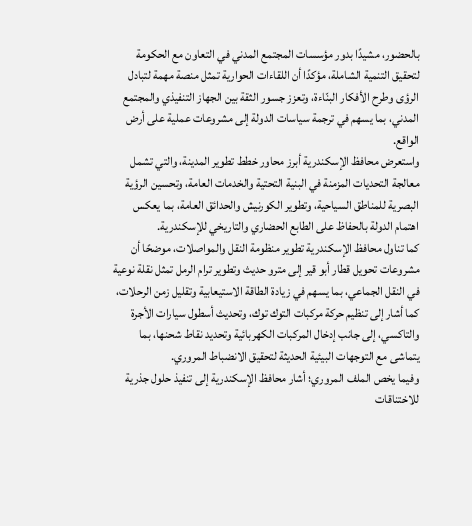بالحضور، مشيدًا بدور مؤسسات المجتمع المدني في التعاون مع الحكومة لتحقيق التنمية الشاملة، مؤكدًا أن اللقاءات الحوارية تمثل منصة مهمة لتبادل الرؤى وطرح الأفكار البنّاءة، وتعزز جسور الثقة بين الجهاز التنفيذي والمجتمع المدني، بما يسهم في ترجمة سياسات الدولة إلى مشروعات عملية على أرض الواقع.
واستعرض محافظ الإسكندرية أبرز محاور خطط تطوير المدينة، والتي تشمل معالجة التحديات المزمنة في البنية التحتية والخدمات العامة، وتحسين الرؤية البصرية للمناطق السياحية، وتطوير الكورنيش والحدائق العامة، بما يعكس اهتمام الدولة بالحفاظ على الطابع الحضاري والتاريخي للإسكندرية.
كما تناول محافظ الإسكندرية تطوير منظومة النقل والمواصلات، موضحًا أن مشروعات تحويل قطار أبو قير إلى مترو حديث وتطوير ترام الرمل تمثل نقلة نوعية في النقل الجماعي، بما يسهم في زيادة الطاقة الاستيعابية وتقليل زمن الرحلات، كما أشار إلى تنظيم حركة مركبات التوك توك، وتحديث أسطول سيارات الأجرة والتاكسي، إلى جانب إدخال المركبات الكهربائية وتحديد نقاط شحنها، بما يتماشى مع التوجهات البيئية الحديثة لتحقيق الانضباط المروري.
وفيما يخص الملف المروري؛ أشار محافظ الإسكندرية إلى تنفيذ حلول جذرية للاختناقات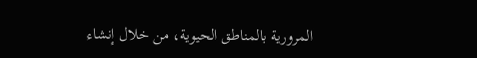المرورية بالمناطق الحيوية، من خلال إنشاء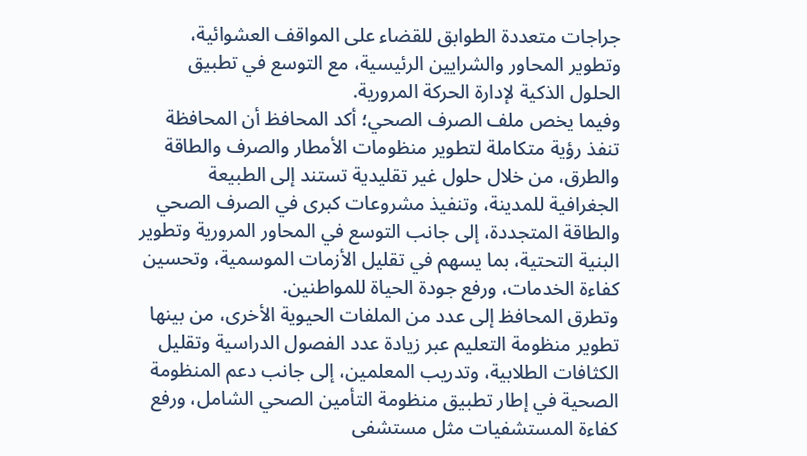جراجات متعددة الطوابق للقضاء على المواقف العشوائية، وتطوير المحاور والشرايين الرئيسية، مع التوسع في تطبيق الحلول الذكية لإدارة الحركة المرورية.
وفيما يخص ملف الصرف الصحي؛ أكد المحافظ أن المحافظة تنفذ رؤية متكاملة لتطوير منظومات الأمطار والصرف والطاقة والطرق، من خلال حلول غير تقليدية تستند إلى الطبيعة الجغرافية للمدينة، وتنفيذ مشروعات كبرى في الصرف الصحي والطاقة المتجددة، إلى جانب التوسع في المحاور المرورية وتطوير البنية التحتية، بما يسهم في تقليل الأزمات الموسمية، وتحسين كفاءة الخدمات، ورفع جودة الحياة للمواطنين.
وتطرق المحافظ إلى عدد من الملفات الحيوية الأخرى، من بينها تطوير منظومة التعليم عبر زيادة عدد الفصول الدراسية وتقليل الكثافات الطلابية، وتدريب المعلمين، إلى جانب دعم المنظومة الصحية في إطار تطبيق منظومة التأمين الصحي الشامل، ورفع كفاءة المستشفيات مثل مستشفى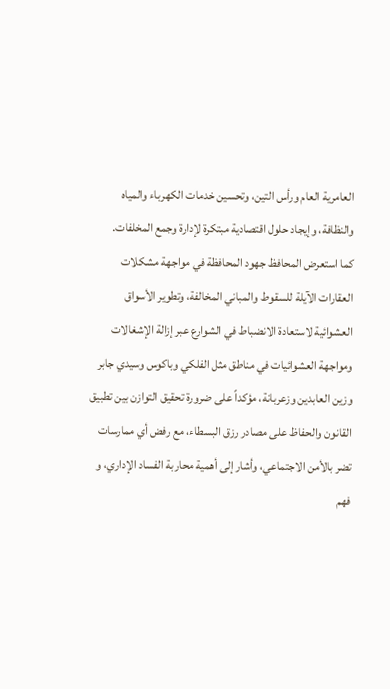العامرية العام ورأس التين، وتحسين خدمات الكهرباء والمياه والنظافة، وإيجاد حلول اقتصادية مبتكرة لإدارة وجمع المخلفات.
كما استعرض المحافظ جهود المحافظة في مواجهة مشكلات العقارات الآيلة للسقوط والمباني المخالفة، وتطوير الأسواق العشوائية لاستعادة الانضباط في الشوارع عبر إزالة الإشغالات ومواجهة العشوائيات في مناطق مثل الفلكي وباكوس وسيدي جابر وزين العابدين وزعربانة، مؤكداً على ضرورة تحقيق التوازن بين تطبيق القانون والحفاظ على مصادر رزق البسطاء، مع رفض أي ممارسات تضر بالأمن الاجتماعي، وأشار إلى أهمية محاربة الفساد الإداري، و فهم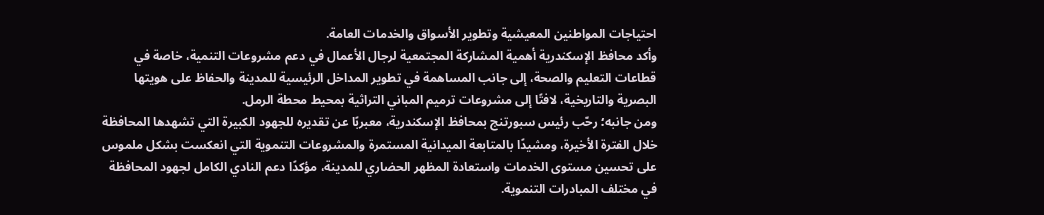احتياجات المواطنين المعيشية وتطوير الأسواق والخدمات العامة.
وأكد محافظ الإسكندرية أهمية المشاركة المجتمعية لرجال الأعمال في دعم مشروعات التنمية، خاصة في قطاعات التعليم والصحة، إلى جانب المساهمة في تطوير المداخل الرئيسية للمدينة والحفاظ على هويتها البصرية والتاريخية، لافتًا إلى مشروعات ترميم المباني التراثية بمحيط محطة الرمل.
ومن جانبه؛ رحّب رئيس سبورتنج بمحافظ الإسكندرية، معبربًا عن تقديره للجهود الكبيرة التي تشهدها المحافظة خلال الفترة الأخيرة، ومشيدًا بالمتابعة الميدانية المستمرة والمشروعات التنموية التي انعكست بشكل ملموس على تحسين مستوى الخدمات واستعادة المظهر الحضاري للمدينة، مؤكدًا دعم النادي الكامل لجهود المحافظة في مختلف المبادرات التنموية.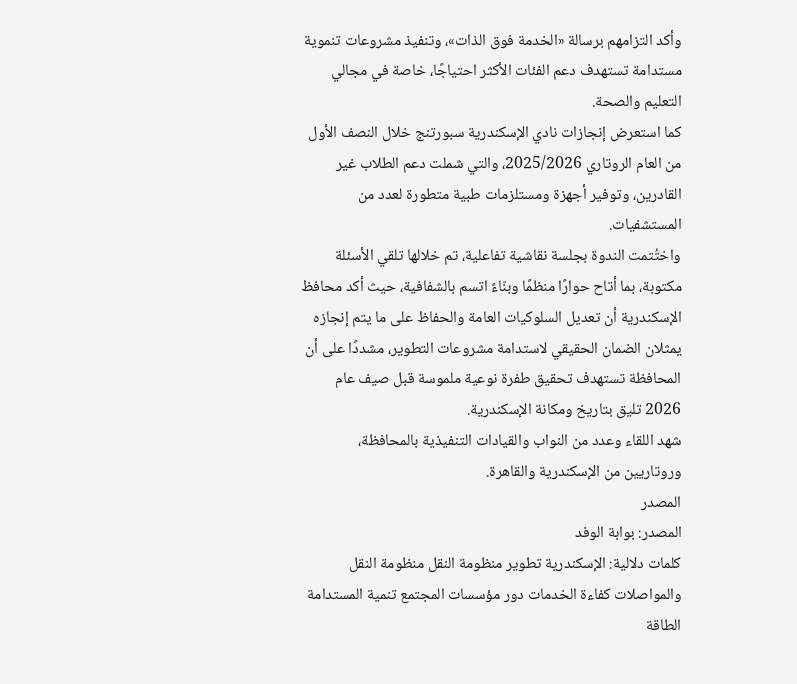وأكد التزامهم برسالة «الخدمة فوق الذات»، وتنفيذ مشروعات تنموية مستدامة تستهدف دعم الفئات الأكثر احتياجًا، خاصة في مجالي التعليم والصحة.
كما استعرض إنجازات نادي الإسكندرية سبورتنج خلال النصف الأول من العام الروتاري 2025/2026، والتي شملت دعم الطلاب غير القادرين، وتوفير أجهزة ومستلزمات طبية متطورة لعدد من المستشفيات.
واختُتمت الندوة بجلسة نقاشية تفاعلية، تم خلالها تلقي الأسئلة مكتوبة، بما أتاح حوارًا منظمًا وبنّاءً اتسم بالشفافية، حيث أكد محافظ الإسكندرية أن تعديل السلوكيات العامة والحفاظ على ما يتم إنجازه يمثلان الضمان الحقيقي لاستدامة مشروعات التطوير، مشددًا على أن المحافظة تستهدف تحقيق طفرة نوعية ملموسة قبل صيف عام 2026 تليق بتاريخ ومكانة الإسكندرية.
شهد اللقاء وعدد من النواب والقيادات التنفيذية بالمحافظة، وروتاريين من الإسكندرية والقاهرة.
المصدر
المصدر: بوابة الوفد
كلمات دلالية: الإسكندرية تطوير منظومة النقل منظومة النقل والمواصلات كفاءة الخدمات دور مؤسسات المجتمع تنمية المستدامة الطاقة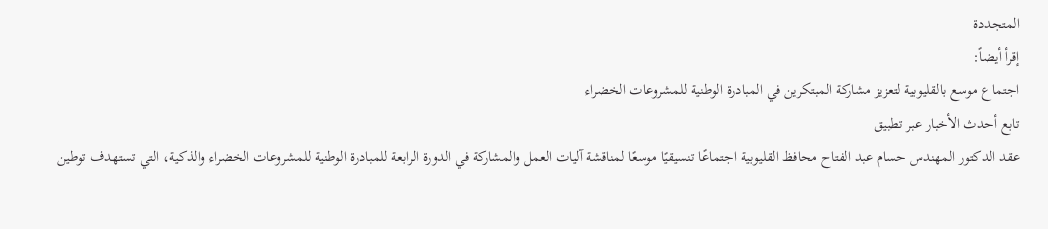المتجددة
إقرأ أيضاً:
اجتماع موسع بالقليوبية لتعزيز مشاركة المبتكرين في المبادرة الوطنية للمشروعات الخضراء
تابع أحدث الأخبار عبر تطبيق
عقد الدكتور المهندس حسام عبد الفتاح محافظ القليوبية اجتماعًا تنسيقيًا موسعًا لمناقشة آليات العمل والمشاركة في الدورة الرابعة للمبادرة الوطنية للمشروعات الخضراء والذكية، التي تستهدف توطين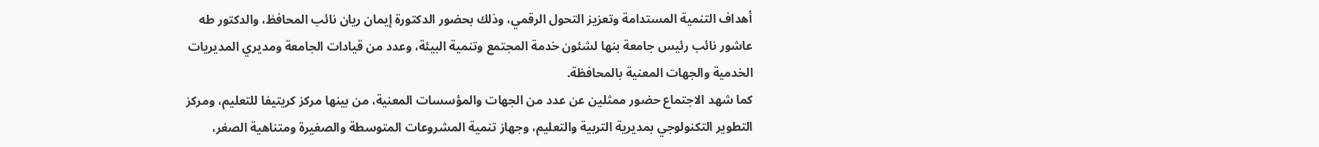أهداف التنمية المستدامة وتعزيز التحول الرقمي، وذلك بحضور الدكتورة إيمان ريان نائب المحافظ، والدكتور طه عاشور نائب رئيس جامعة بنها لشئون خدمة المجتمع وتنمية البيئة، وعدد من قيادات الجامعة ومديري المديريات الخدمية والجهات المعنية بالمحافظة.
كما شهد الاجتماع حضور ممثلين عن عدد من الجهات والمؤسسات المعنية، من بينها مركز كريتيفا للتعليم، ومركز التطوير التكنولوجي بمديرية التربية والتعليم، وجهاز تنمية المشروعات المتوسطة والصغيرة ومتناهية الصغر،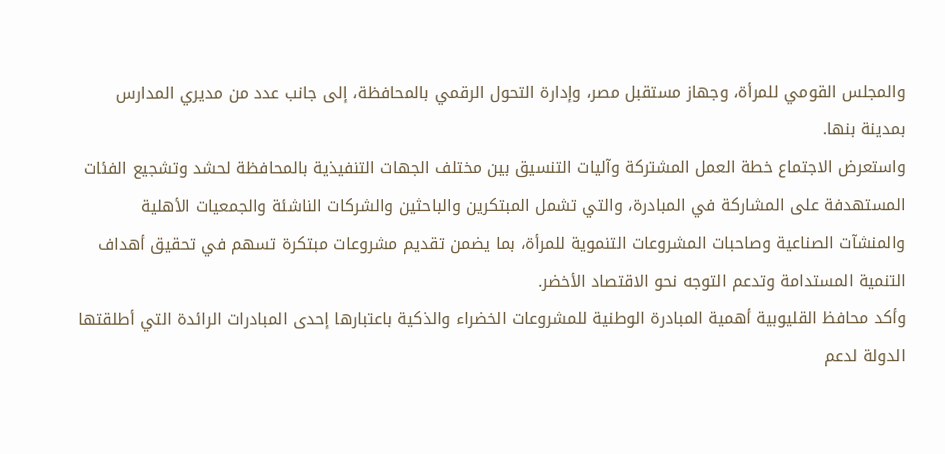والمجلس القومي للمرأة، وجهاز مستقبل مصر، وإدارة التحول الرقمي بالمحافظة، إلى جانب عدد من مديري المدارس بمدينة بنها.
واستعرض الاجتماع خطة العمل المشتركة وآليات التنسيق بين مختلف الجهات التنفيذية بالمحافظة لحشد وتشجيع الفئات المستهدفة على المشاركة في المبادرة، والتي تشمل المبتكرين والباحثين والشركات الناشئة والجمعيات الأهلية والمنشآت الصناعية وصاحبات المشروعات التنموية للمرأة، بما يضمن تقديم مشروعات مبتكرة تسهم في تحقيق أهداف التنمية المستدامة وتدعم التوجه نحو الاقتصاد الأخضر.
وأكد محافظ القليوبية أهمية المبادرة الوطنية للمشروعات الخضراء والذكية باعتبارها إحدى المبادرات الرائدة التي أطلقتها الدولة لدعم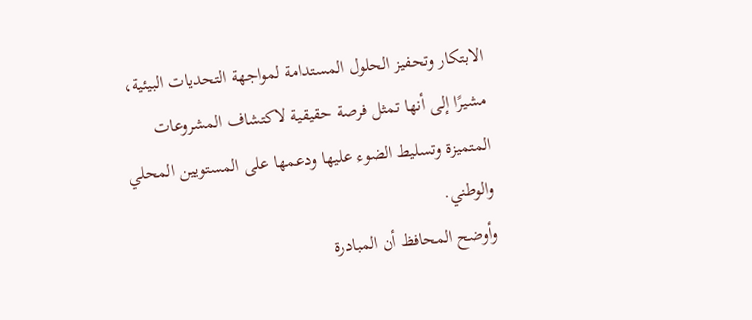الابتكار وتحفيز الحلول المستدامة لمواجهة التحديات البيئية، مشيرًا إلى أنها تمثل فرصة حقيقية لاكتشاف المشروعات المتميزة وتسليط الضوء عليها ودعمها على المستويين المحلي والوطني.
وأوضح المحافظ أن المبادرة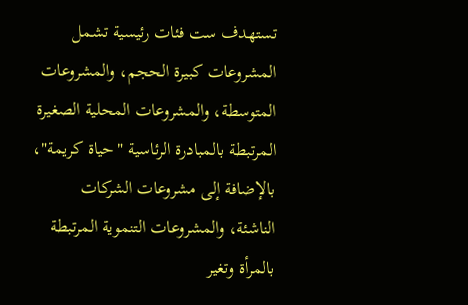تستهدف ست فئات رئيسية تشمل المشروعات كبيرة الحجم، والمشروعات المتوسطة، والمشروعات المحلية الصغيرة المرتبطة بالمبادرة الرئاسية "حياة كريمة"، بالإضافة إلى مشروعات الشركات الناشئة، والمشروعات التنموية المرتبطة بالمرأة وتغير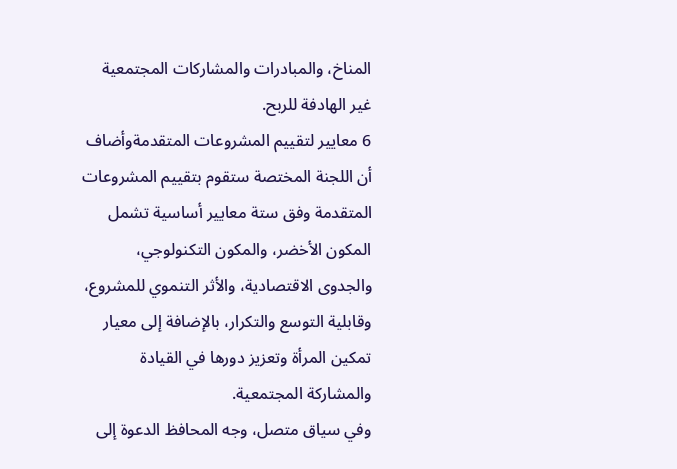المناخ، والمبادرات والمشاركات المجتمعية غير الهادفة للربح.
6 معايير لتقييم المشروعات المتقدمةوأضاف أن اللجنة المختصة ستقوم بتقييم المشروعات المتقدمة وفق ستة معايير أساسية تشمل المكون الأخضر، والمكون التكنولوجي، والجدوى الاقتصادية، والأثر التنموي للمشروع، وقابلية التوسع والتكرار، بالإضافة إلى معيار تمكين المرأة وتعزيز دورها في القيادة والمشاركة المجتمعية.
وفي سياق متصل، وجه المحافظ الدعوة إلى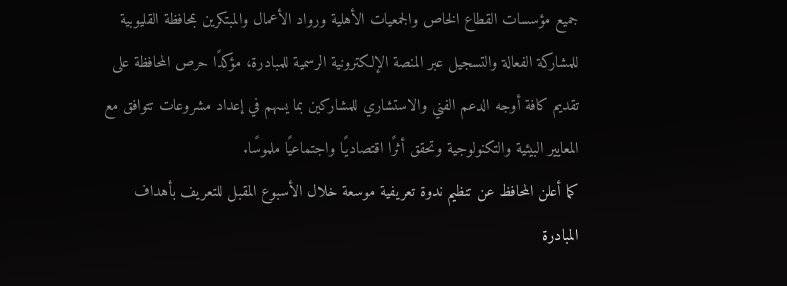جميع مؤسسات القطاع الخاص والجمعيات الأهلية ورواد الأعمال والمبتكرين بمحافظة القليوبية للمشاركة الفعالة والتسجيل عبر المنصة الإلكترونية الرسمية للمبادرة، مؤكدًا حرص المحافظة على تقديم كافة أوجه الدعم الفني والاستشاري للمشاركين بما يسهم في إعداد مشروعات تتوافق مع المعايير البيئية والتكنولوجية وتحقق أثرًا اقتصاديًا واجتماعيًا ملموسًا.
كما أعلن المحافظ عن تنظيم ندوة تعريفية موسعة خلال الأسبوع المقبل للتعريف بأهداف المبادرة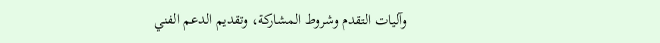وآليات التقدم وشروط المشاركة، وتقديم الدعم الفني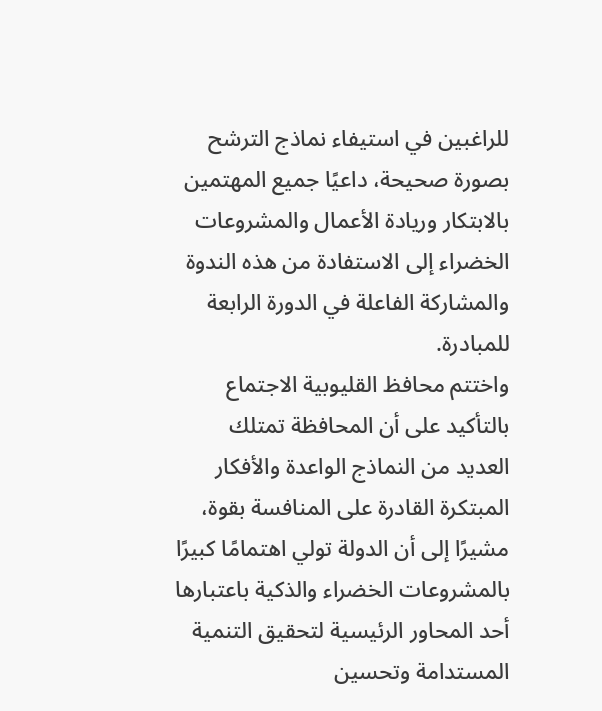للراغبين في استيفاء نماذج الترشح بصورة صحيحة، داعيًا جميع المهتمين بالابتكار وريادة الأعمال والمشروعات الخضراء إلى الاستفادة من هذه الندوة والمشاركة الفاعلة في الدورة الرابعة للمبادرة.
واختتم محافظ القليوبية الاجتماع بالتأكيد على أن المحافظة تمتلك العديد من النماذج الواعدة والأفكار المبتكرة القادرة على المنافسة بقوة، مشيرًا إلى أن الدولة تولي اهتمامًا كبيرًا بالمشروعات الخضراء والذكية باعتبارها أحد المحاور الرئيسية لتحقيق التنمية المستدامة وتحسين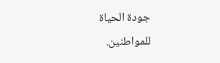جودة الحياة للمواطنين.